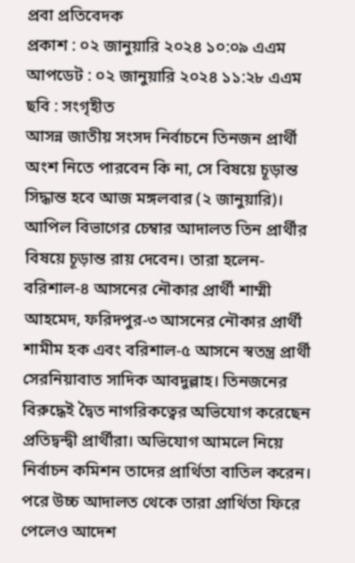প্রবা প্রতিবেদক
প্রকাশ : ০২ জানুয়ারি ২০২৪ ১০:০৯ এএম
আপডেট : ০২ জানুয়ারি ২০২৪ ১১:২৮ এএম
ছবি : সংগৃহীত
আসন্ন জাতীয় সংসদ নির্বাচনে তিনজন প্রার্থী অংশ নিতে পারবেন কি না, সে বিষয়ে চূড়ান্ত সিদ্ধান্ত হবে আজ মঙ্গলবার (২ জানুয়ারি)। আপিল বিভাগের চেম্বার আদালত তিন প্রার্থীর বিষয়ে চূড়ান্ত রায় দেবেন। তারা হলেন- বরিশাল-৪ আসনের নৌকার প্রার্থী শাম্মী আহমেদ, ফরিদপুর-৩ আসনের নৌকার প্রার্থী শামীম হক এবং বরিশাল-৫ আসনে স্বতন্ত্র প্রার্থী সেরনিয়াবাত সাদিক আবদুল্লাহ। তিনজনের বিরুদ্ধেই দ্বৈত নাগরিকত্বের অভিযোগ করেছেন প্রতিদ্বন্দ্বী প্রার্থীরা। অভিযোগ আমলে নিয়ে নির্বাচন কমিশন তাদের প্রার্থিতা বাতিল করেন। পরে উচ্চ আদালত থেকে তারা প্রার্থিতা ফিরে পেলেও আদেশ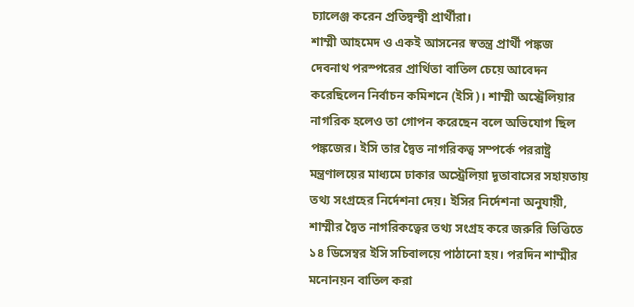চ্যালেঞ্জ করেন প্রতিদ্বন্দ্বী প্রার্থীরা।
শাম্মী আহমেদ ও একই আসনের স্বতন্ত্র প্রার্থী পঙ্কজ দেবনাথ পরস্পরের প্রার্থিতা বাতিল চেয়ে আবেদন করেছিলেন নির্বাচন কমিশনে (ইসি)। শাম্মী অস্ট্রেলিয়ার নাগরিক হলেও তা গোপন করেছেন বলে অভিযোগ ছিল পঙ্কজের। ইসি তার দ্বৈত নাগরিকত্ব সম্পর্কে পররাষ্ট্র মন্ত্রণালয়ের মাধ্যমে ঢাকার অস্ট্রেলিয়া দূতাবাসের সহায়তায় তথ্য সংগ্রহের নির্দেশনা দেয়। ইসির নির্দেশনা অনুযায়ী, শাম্মীর দ্বৈত নাগরিকত্বের তথ্য সংগ্রহ করে জরুরি ভিত্তিতে ১৪ ডিসেম্বর ইসি সচিবালয়ে পাঠানো হয়। পরদিন শাম্মীর মনোনয়ন বাতিল করা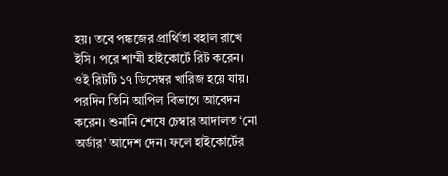হয়। তবে পঙ্কজের প্রার্থিতা বহাল রাখে ইসি। পরে শাম্মী হাইকোর্টে রিট করেন। ওই রিটটি ১৭ ডিসেম্বর খারিজ হয়ে যায়। পরদিন তিনি আপিল বিভাগে আবেদন করেন। শুনানি শেষে চেম্বার আদালত ‘নো অর্ডার’ আদেশ দেন। ফলে হাইকোর্টের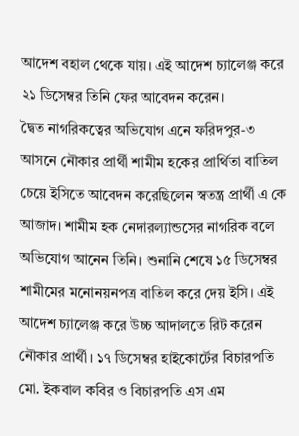আদেশ বহাল থেকে যায়। এই আদেশ চ্যালেঞ্জ করে ২১ ডিসেম্বর তিনি ফের আবেদন করেন।
দ্বৈত নাগরিকত্বের অভিযোগ এনে ফরিদপুর-৩ আসনে নৌকার প্রার্থী শামীম হকের প্রার্থিতা বাতিল চেয়ে ইসিতে আবেদন করেছিলেন স্বতন্ত্র প্রার্থী এ কে আজাদ। শামীম হক নেদারল্যান্ডসের নাগরিক বলে অভিযোগ আনেন তিনি। শুনানি শেষে ১৫ ডিসেম্বর শামীমের মনোনয়নপত্র বাতিল করে দেয় ইসি। এই আদেশ চ্যালেঞ্জ করে উচ্চ আদালতে রিট করেন নৌকার প্রার্থী। ১৭ ডিসেম্বর হাইকোর্টের বিচারপতি মো. ইকবাল কবির ও বিচারপতি এস এম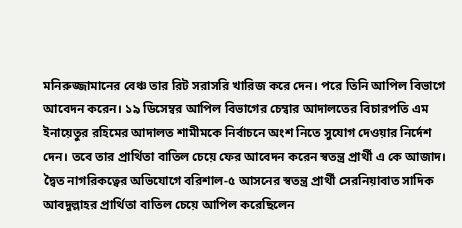মনিরুজ্জামানের বেঞ্চ তার রিট সরাসরি খারিজ করে দেন। পরে তিনি আপিল বিভাগে আবেদন করেন। ১৯ ডিসেম্বর আপিল বিভাগের চেম্বার আদালতের বিচারপতি এম ইনায়েতুর রহিমের আদালত শামীমকে নির্বাচনে অংশ নিতে সুযোগ দেওয়ার নির্দেশ দেন। তবে তার প্রার্থিতা বাতিল চেয়ে ফের আবেদন করেন স্বতন্ত্র প্রার্থী এ কে আজাদ।
দ্বৈত নাগরিকত্বের অভিযোগে বরিশাল-৫ আসনের স্বতন্ত্র প্রার্থী সেরনিয়াবাত সাদিক আবদুল্লাহর প্রার্থিতা বাতিল চেয়ে আপিল করেছিলেন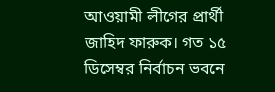আওয়ামী লীগের প্রার্থী জাহিদ ফারুক। গত ১৫ ডিসেম্বর নির্বাচন ভবনে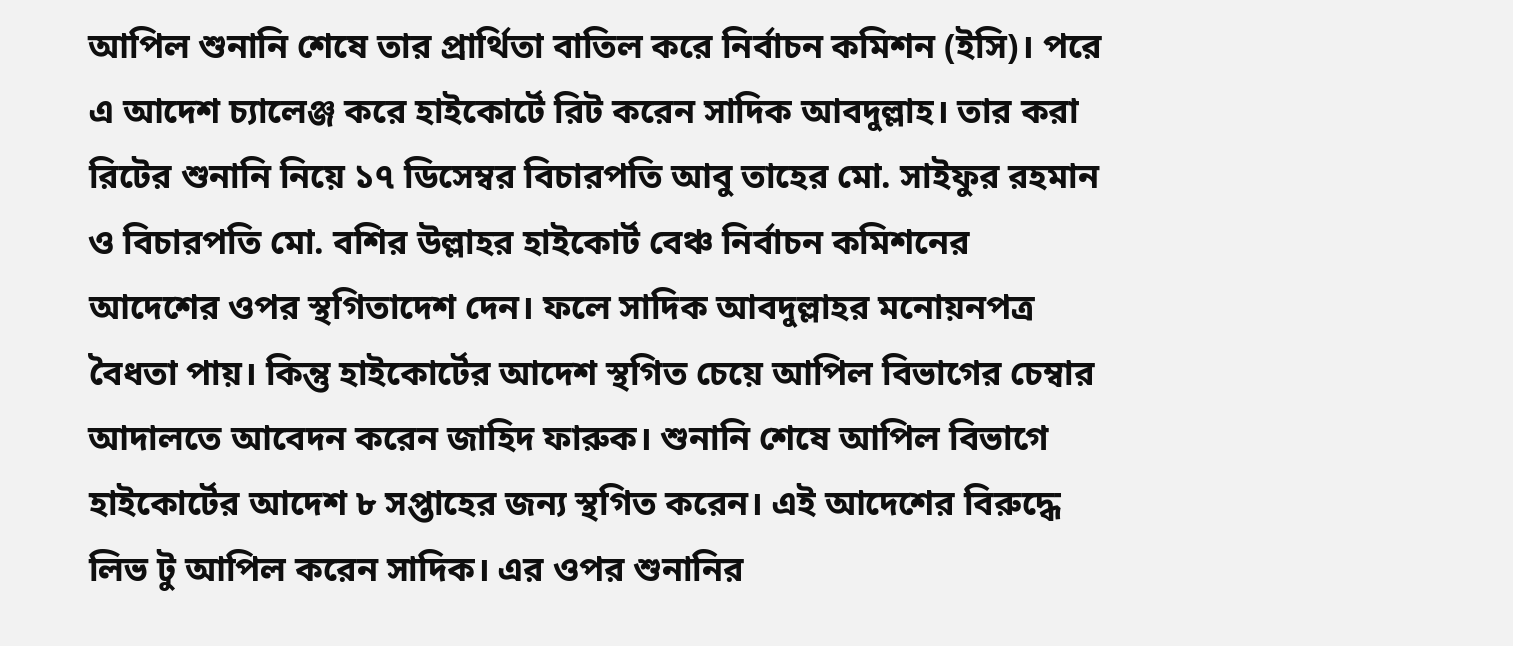আপিল শুনানি শেষে তার প্রার্থিতা বাতিল করে নির্বাচন কমিশন (ইসি)। পরে এ আদেশ চ্যালেঞ্জ করে হাইকোর্টে রিট করেন সাদিক আবদুল্লাহ। তার করা রিটের শুনানি নিয়ে ১৭ ডিসেম্বর বিচারপতি আবু তাহের মো. সাইফুর রহমান ও বিচারপতি মো. বশির উল্লাহর হাইকোর্ট বেঞ্চ নির্বাচন কমিশনের আদেশের ওপর স্থগিতাদেশ দেন। ফলে সাদিক আবদুল্লাহর মনোয়নপত্র বৈধতা পায়। কিন্তু হাইকোর্টের আদেশ স্থগিত চেয়ে আপিল বিভাগের চেম্বার আদালতে আবেদন করেন জাহিদ ফারুক। শুনানি শেষে আপিল বিভাগে হাইকোর্টের আদেশ ৮ সপ্তাহের জন্য স্থগিত করেন। এই আদেশের বিরুদ্ধে লিভ টু আপিল করেন সাদিক। এর ওপর শুনানির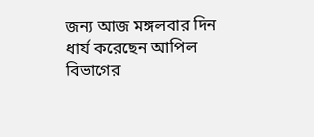জন্য আজ মঙ্গলবার দিন ধার্য করেছেন আপিল বিভাগের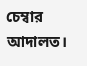চেম্বার আদালত।